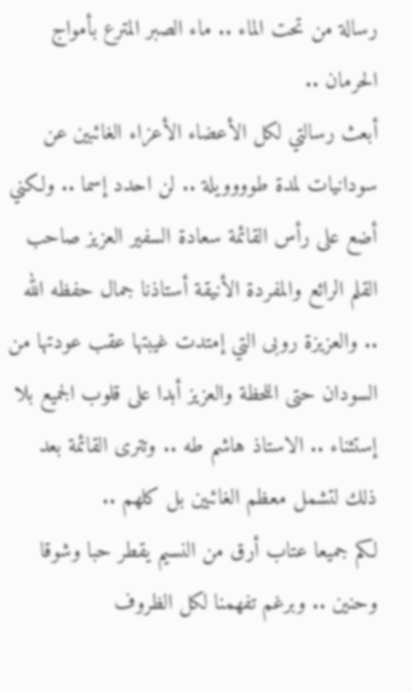رسالة من تحت الماء .. ماء الصبر المترع بأمواج الحرمان ..
أبعث رسالتي لكل الأعضاء الأعزاء الغائبين عن سودانيات لمدة طوووويلة .. لن احدد إسما .. ولكني أضع على رأس القائمة سعادة السفير العزيز صاحب القلم الرائع والمفردة الأنيقة أستاذنا جمال حفظه الله .. والعزيزة روبى التي إمتدت غيبتها عقب عودتها من السودان حتى اللحظة والعزيز أبدا على قلوب الجميع بلا إستثناء .. الاستاذ هاشم طه .. وتترى القائمة بعد ذلك لتشمل معظم الغائبين بل كلهم ..
لكم جميعا عتاب أرق من النسيم يقطر حبا وشوقا وحنين .. وبرغم تفهمنا لكل الظروف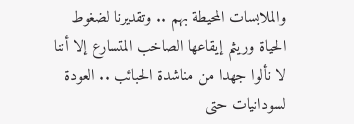والملابسات المحيطة بهم .. وتقديرنا لضغوط الحياة وريثم إيقاعها الصاخب المتسارع إلا أننا لا نألوا جهدا من مناشدة الحبائب .. العودة لسودانيات حتى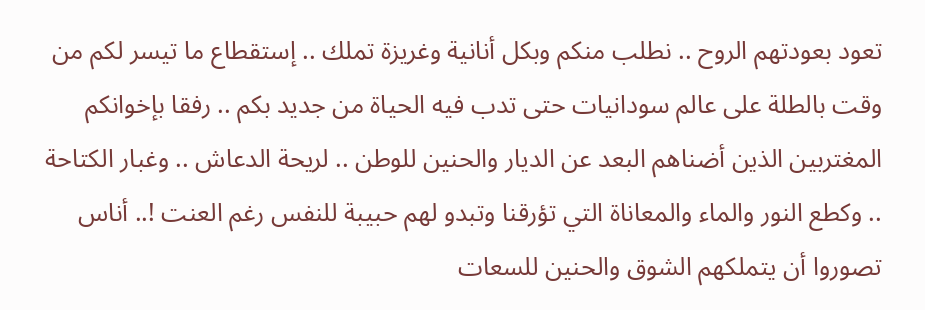تعود بعودتهم الروح .. نطلب منكم وبكل أنانية وغريزة تملك .. إستقطاع ما تيسر لكم من وقت بالطلة على عالم سودانيات حتى تدب فيه الحياة من جديد بكم .. رفقا بإخوانكم المغتربين الذين أضناهم البعد عن الديار والحنين للوطن .. لريحة الدعاش .. وغبار الكتاحة .. وكطع النور والماء والمعاناة التي تؤرقنا وتبدو لهم حبيبة للنفس رغم العنت !.. أناس تصوروا أن يتملكهم الشوق والحنين للسعات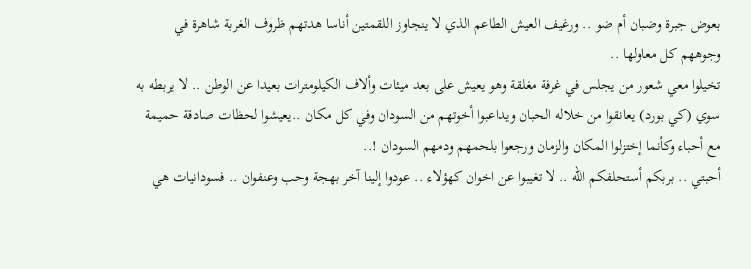بعوض جبرة وضبان أم ضو .. ورغيف العيش الطاعم الذي لا ينجاوز اللقمتين أناسا هدتهم ظروف الغربة شاهرة في وجوههم كل معاولها ..
تخيلوا معي شعور من يجلس في غرفة مغلقة وهو يعيش على بعد ميئات وألاف الكيلومترات بعيدا عن الوطن .. لا يربطه به سوي (كي بورد) يعانقوا من خلاله الحبان ويداعبوا أخوتهم من السودان وفي كل مكان ..يعيشوا لحظات صادقة حميمة مع أحباء وكأنما إختزلوا المكان والزمان ورجعوا بلحمهم ودمهم السودان !..
أحبتي .. بربكم أستحلفكم الله .. لا تغيبوا عن اخوان كهؤلاء .. عودوا إلينا آخر بهجة وحب وعنفوان .. فسودانيات هي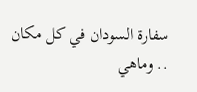سفارة السودان في كل مكان .. وماهي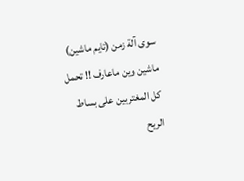سوى آلة زمن (تايم ماشين) ماشين وين ماعارف !! تحمل كل المغتربين على بساط الريح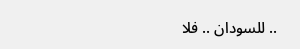.. للسودان .. فلا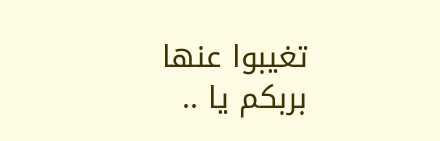تغيبوا عنها بربكم يا ..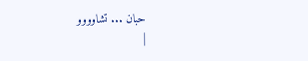حبان ... تشاوووو
|